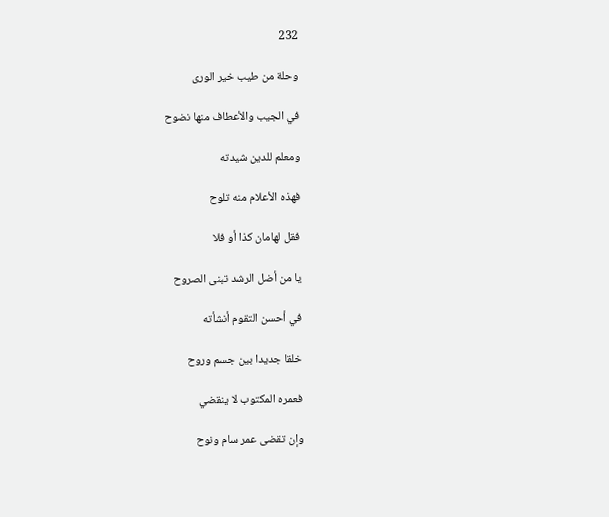232

وحلة من طيب خير الورى

في الجيب والأعطاف منها نضوح

ومعلم للدين شيدته

فهذه الأعلام منه تلوح

فقل لهامان كذا أو فلا

يا من أضل الرشد تبنى الصروح

في أحسن التقوم أنشأته

خلقا جديدا بين جسم وروح

فعمره المكتوب لا ينقضي

وإن تقضى عمر سام ونوح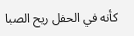كأنه في الحفل ريح الصبا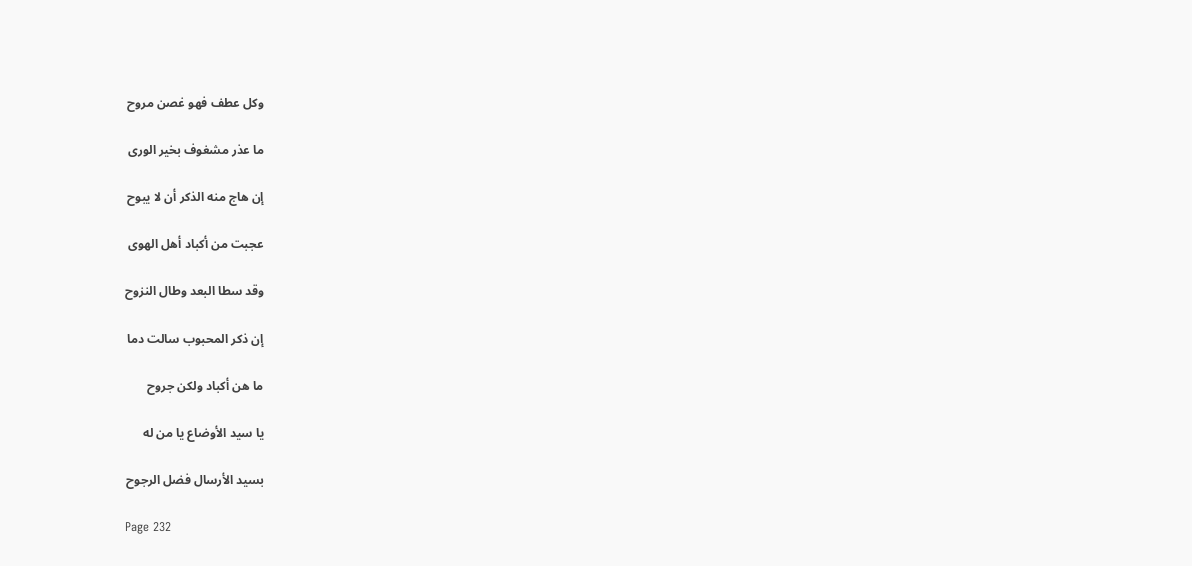وكل عطف فهو غصن مروح

ما عذر مشغوف بخير الورى

إن هاج منه الذكر أن لا يبوح

عجبت من أكباد أهل الهوى

وقد سطا البعد وطال النزوح

إن ذكر المحبوب سالت دما

ما هن أكباد ولكن جروح

يا سيد الأوضاع يا من له

بسيد الأرسال فضل الرجوح

Page 232